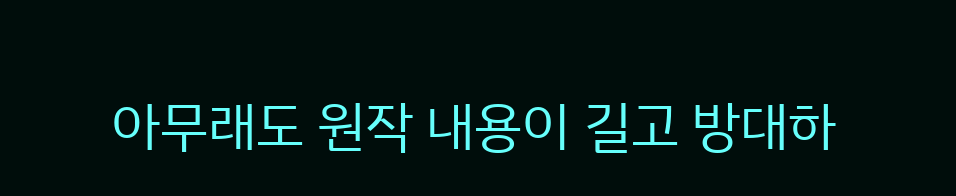아무래도 원작 내용이 길고 방대하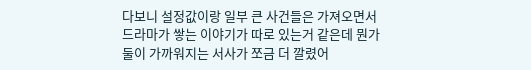다보니 설정값이랑 일부 큰 사건들은 가져오면서 드라마가 쌓는 이야기가 따로 있는거 같은데 뭔가 둘이 가까워지는 서사가 쪼금 더 깔렸어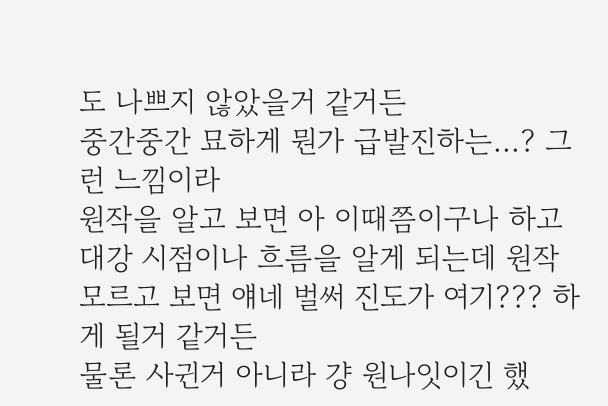도 나쁘지 않았을거 같거든
중간중간 묘하게 뭔가 급발진하는...? 그런 느낌이라
원작을 알고 보면 아 이때쯤이구나 하고 대강 시점이나 흐름을 알게 되는데 원작 모르고 보면 얘네 벌써 진도가 여기??? 하게 될거 같거든
물론 사귄거 아니라 걍 원나잇이긴 했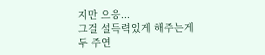지만 으응...
그걸 설득력있게 해주는게 두 주연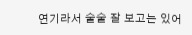연기라서 술술 잘 보고는 있어